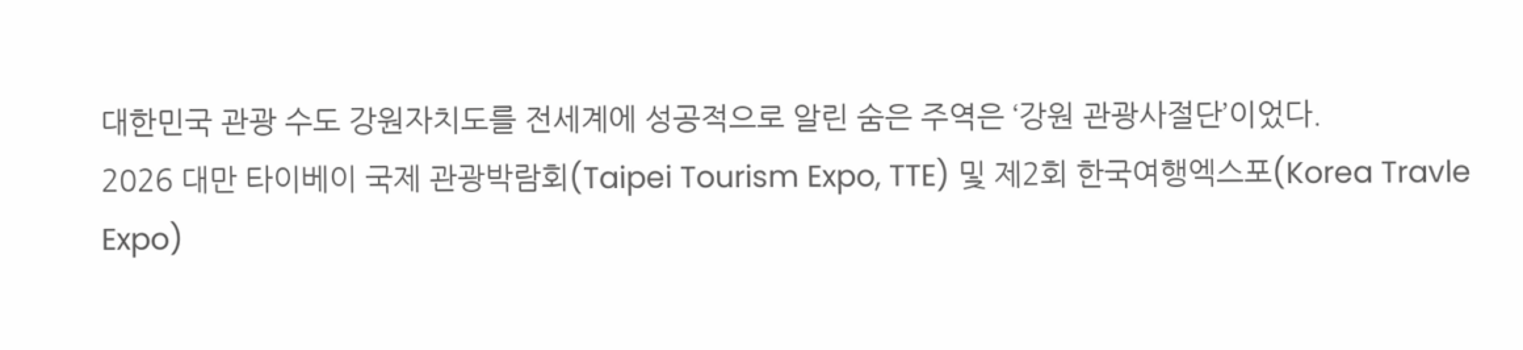대한민국 관광 수도 강원자치도를 전세계에 성공적으로 알린 숨은 주역은 ‘강원 관광사절단’이었다.
2026 대만 타이베이 국제 관광박람회(Taipei Tourism Expo, TTE) 및 제2회 한국여행엑스포(Korea Travle Expo)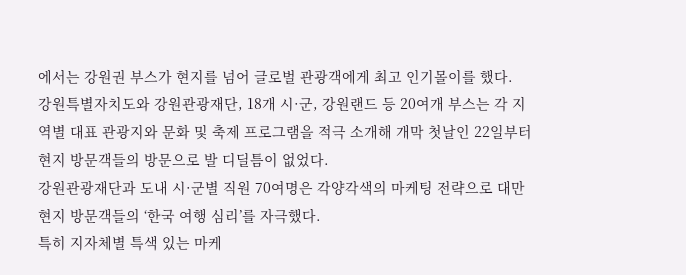에서는 강원권 부스가 현지를 넘어 글로벌 관광객에게 최고 인기몰이를 했다.
강원특별자치도와 강원관광재단, 18개 시·군, 강원랜드 등 20여개 부스는 각 지역별 대표 관광지와 문화 및 축제 프로그램을 적극 소개해 개막 첫날인 22일부터 현지 방문객들의 방문으로 발 디딜틈이 없었다.
강원관광재단과 도내 시·군별 직원 70여명은 각양각색의 마케팅 전략으로 대만 현지 방문객들의 ‘한국 여행 심리’를 자극했다.
특히 지자체별 특색 있는 마케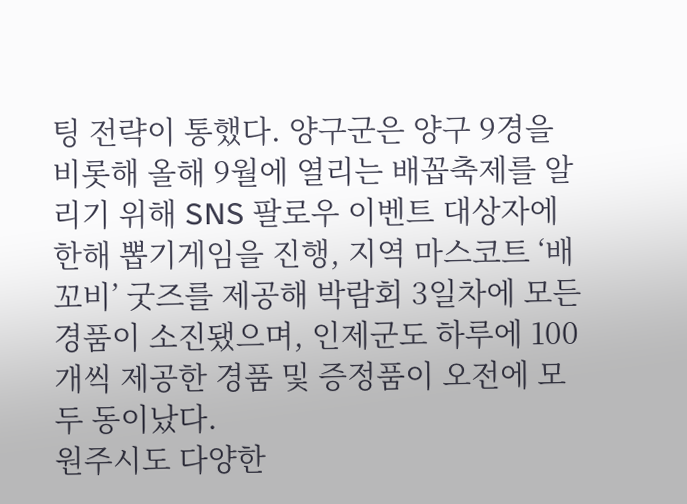팅 전략이 통했다. 양구군은 양구 9경을 비롯해 올해 9월에 열리는 배꼽축제를 알리기 위해 SNS 팔로우 이벤트 대상자에 한해 뽑기게임을 진행, 지역 마스코트 ‘배꼬비’ 굿즈를 제공해 박람회 3일차에 모든 경품이 소진됐으며, 인제군도 하루에 100개씩 제공한 경품 및 증정품이 오전에 모두 동이났다.
원주시도 다양한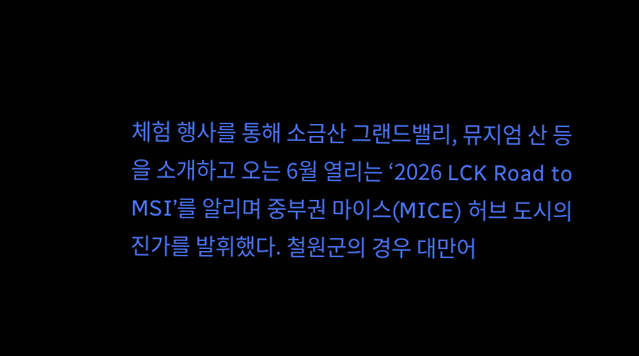체험 행사를 통해 소금산 그랜드밸리, 뮤지엄 산 등을 소개하고 오는 6월 열리는 ‘2026 LCK Road to MSI’를 알리며 중부권 마이스(MICE) 허브 도시의 진가를 발휘했다. 철원군의 경우 대만어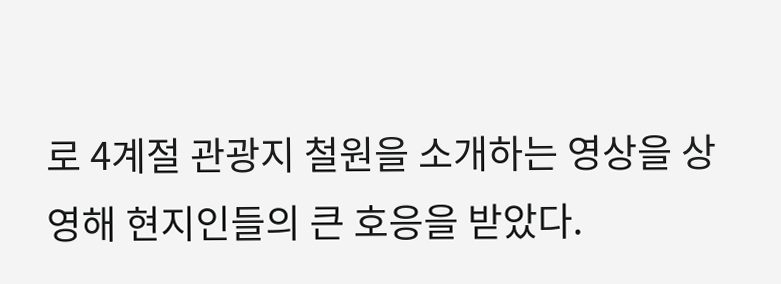로 4계절 관광지 철원을 소개하는 영상을 상영해 현지인들의 큰 호응을 받았다.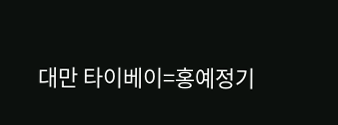대만 타이베이=홍예정기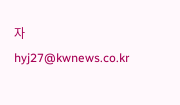자 hyj27@kwnews.co.kr